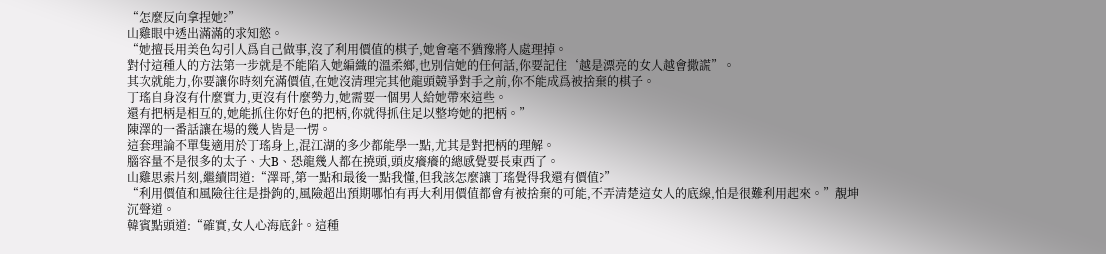“怎麼反向拿捏她?”
山雞眼中透出滿滿的求知慾。
“她擅長用美色勾引人爲自己做事,沒了利用價值的棋子,她會毫不猶豫將人處理掉。
對付這種人的方法第一步就是不能陷入她編織的溫柔鄉,也別信她的任何話,你要記住‘越是漂亮的女人越會撒謊”。
其次就能力,你要讓你時刻充滿價值,在她沒清理完其他龍頭競爭對手之前,你不能成爲被捨棄的棋子。
丁瑤自身沒有什麼實力,更沒有什麼勢力,她需要一個男人給她帶來這些。
還有把柄是相互的,她能抓住你好色的把柄,你就得抓住足以整垮她的把柄。”
陳澤的一番話讓在場的幾人皆是一愣。
這套理論不單隻適用於丁瑤身上,混江湖的多少都能學一點,尤其是對把柄的理解。
腦容量不是很多的太子、大B、恐龍幾人都在撓頭,頭皮癢癢的總感覺要長東西了。
山雞思索片刻,繼續問道:“澤哥,第一點和最後一點我懂,但我該怎麼讓丁瑤覺得我還有價值?”
“利用價值和風險往往是掛鉤的,風險超出預期哪怕有再大利用價值都會有被捨棄的可能,不弄清楚這女人的底線,怕是很難利用起來。”靚坤沉聲道。
韓賓點頭道:“確實,女人心海底針。這種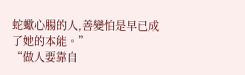蛇蠍心腸的人,善變怕是早已成了她的本能。”
“做人要靠自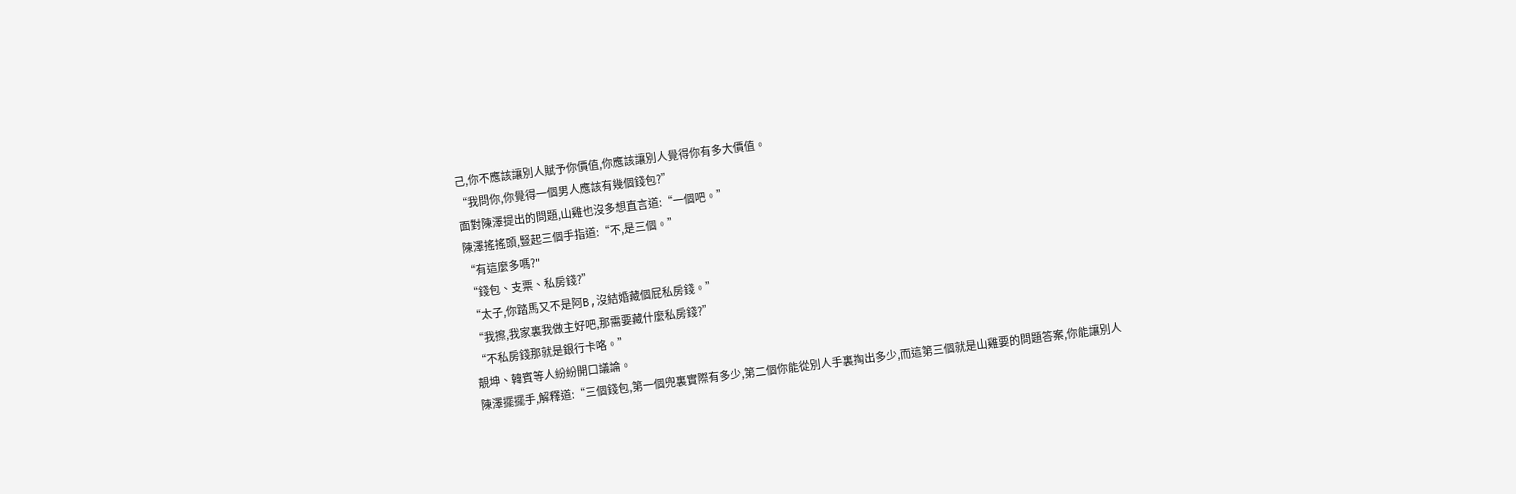己,你不應該讓別人賦予你價值,你應該讓別人覺得你有多大價值。
“我問你,你覺得一個男人應該有幾個錢包?”
面對陳澤提出的問題,山雞也沒多想直言道:“一個吧。”
陳澤搖搖頭,豎起三個手指道:“不,是三個。”
“有這麼多嗎?"
“錢包、支票、私房錢?”
“太子,你踏馬又不是阿B,沒結婚藏個屁私房錢。”
“我擦,我家裏我做主好吧,那需要藏什麼私房錢?”
“不私房錢那就是銀行卡咯。”
靚坤、韓賓等人紛紛開口議論。
陳澤擺擺手,解釋道:“三個錢包,第一個兜裏實際有多少,第二個你能從別人手裏掏出多少,而這第三個就是山雞要的問題答案,你能讓別人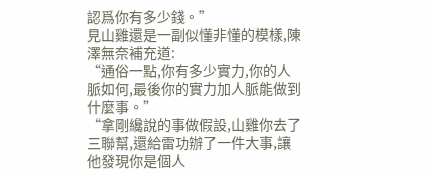認爲你有多少錢。”
見山雞還是一副似懂非懂的模樣,陳澤無奈補充道:
“通俗一點,你有多少實力,你的人脈如何,最後你的實力加人脈能做到什麼事。”
“拿剛纔說的事做假設,山雞你去了三聯幫,還給雷功辦了一件大事,讓他發現你是個人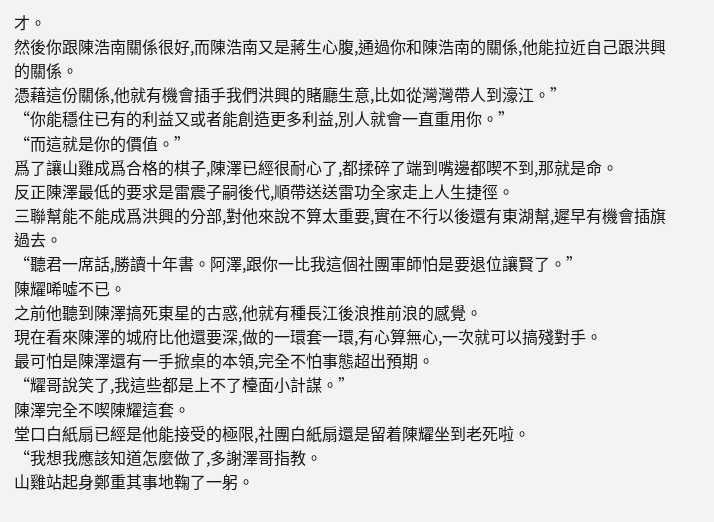才。
然後你跟陳浩南關係很好,而陳浩南又是蔣生心腹,通過你和陳浩南的關係,他能拉近自己跟洪興的關係。
憑藉這份關係,他就有機會插手我們洪興的賭廳生意,比如從灣灣帶人到濠江。”
“你能穩住已有的利益又或者能創造更多利益,別人就會一直重用你。”
“而這就是你的價值。”
爲了讓山雞成爲合格的棋子,陳澤已經很耐心了,都揉碎了端到嘴邊都喫不到,那就是命。
反正陳澤最低的要求是雷震子嗣後代,順帶送送雷功全家走上人生捷徑。
三聯幫能不能成爲洪興的分部,對他來說不算太重要,實在不行以後還有東湖幫,遲早有機會插旗過去。
“聽君一席話,勝讀十年書。阿澤,跟你一比我這個社團軍師怕是要退位讓賢了。”
陳耀唏噓不已。
之前他聽到陳澤搞死東星的古惑,他就有種長江後浪推前浪的感覺。
現在看來陳澤的城府比他還要深,做的一環套一環,有心算無心,一次就可以搞殘對手。
最可怕是陳澤還有一手掀桌的本領,完全不怕事態超出預期。
“耀哥說笑了,我這些都是上不了檯面小計謀。”
陳澤完全不喫陳耀這套。
堂口白紙扇已經是他能接受的極限,社團白紙扇還是留着陳耀坐到老死啦。
“我想我應該知道怎麼做了,多謝澤哥指教。
山雞站起身鄭重其事地鞠了一躬。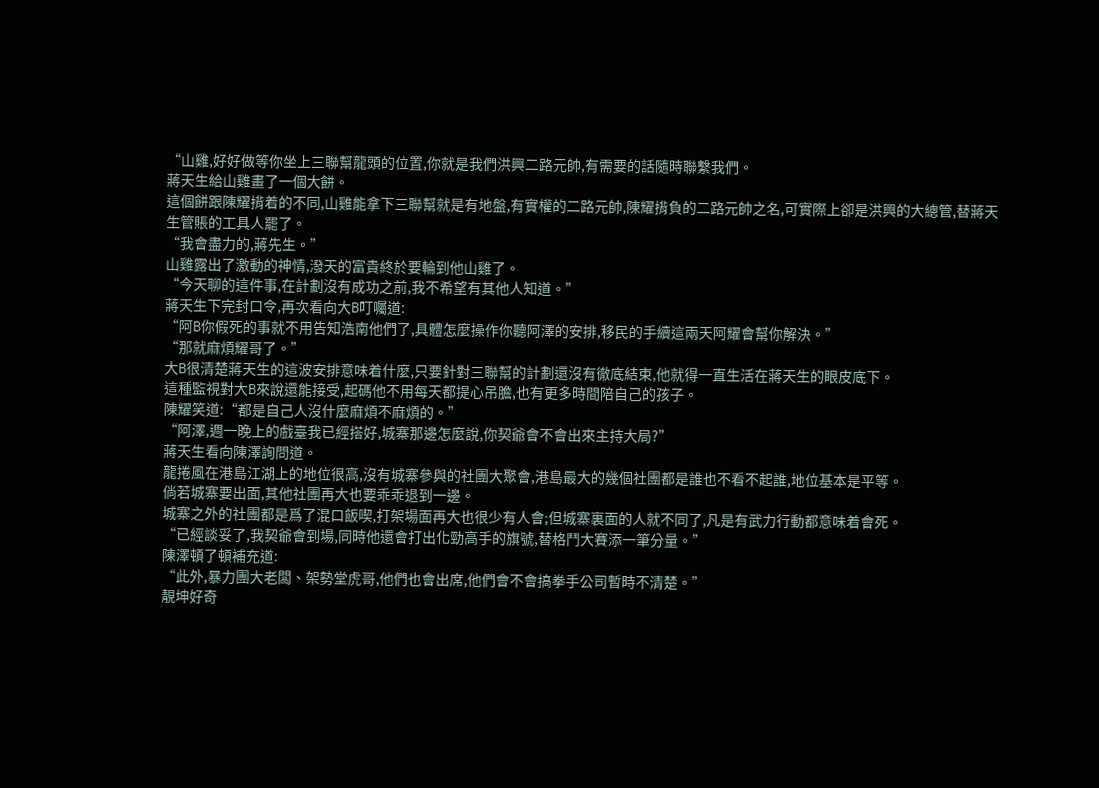“山雞,好好做等你坐上三聯幫龍頭的位置,你就是我們洪興二路元帥,有需要的話隨時聯繫我們。
蔣天生給山雞畫了一個大餅。
這個餅跟陳耀揹着的不同,山雞能拿下三聯幫就是有地盤,有實權的二路元帥,陳耀揹負的二路元帥之名,可實際上卻是洪興的大總管,替蔣天生管賬的工具人罷了。
“我會盡力的,蔣先生。”
山雞露出了激動的神情,潑天的富貴終於要輪到他山雞了。
“今天聊的這件事,在計劃沒有成功之前,我不希望有其他人知道。”
蔣天生下完封口令,再次看向大B叮囑道:
“阿B你假死的事就不用告知浩南他們了,具體怎麼操作你聽阿澤的安排,移民的手續這兩天阿耀會幫你解決。”
“那就麻煩耀哥了。”
大B很清楚蔣天生的這波安排意味着什麼,只要針對三聯幫的計劃還沒有徹底結束,他就得一直生活在蔣天生的眼皮底下。
這種監視對大B來說還能接受,起碼他不用每天都提心吊膽,也有更多時間陪自己的孩子。
陳耀笑道:“都是自己人沒什麼麻煩不麻煩的。”
“阿澤,週一晚上的戲臺我已經搭好,城寨那邊怎麼說,你契爺會不會出來主持大局?”
蔣天生看向陳澤詢問道。
龍捲風在港島江湖上的地位很高,沒有城寨參與的社團大聚會,港島最大的幾個社團都是誰也不看不起誰,地位基本是平等。
倘若城寨要出面,其他社團再大也要乖乖退到一邊。
城寨之外的社團都是爲了混口飯喫,打架場面再大也很少有人會;但城寨裏面的人就不同了,凡是有武力行動都意味着會死。
“已經談妥了,我契爺會到場,同時他還會打出化勁高手的旗號,替格鬥大賽添一筆分量。”
陳澤頓了頓補充道:
“此外,暴力團大老闆、架勢堂虎哥,他們也會出席,他們會不會搞拳手公司暫時不清楚。”
靚坤好奇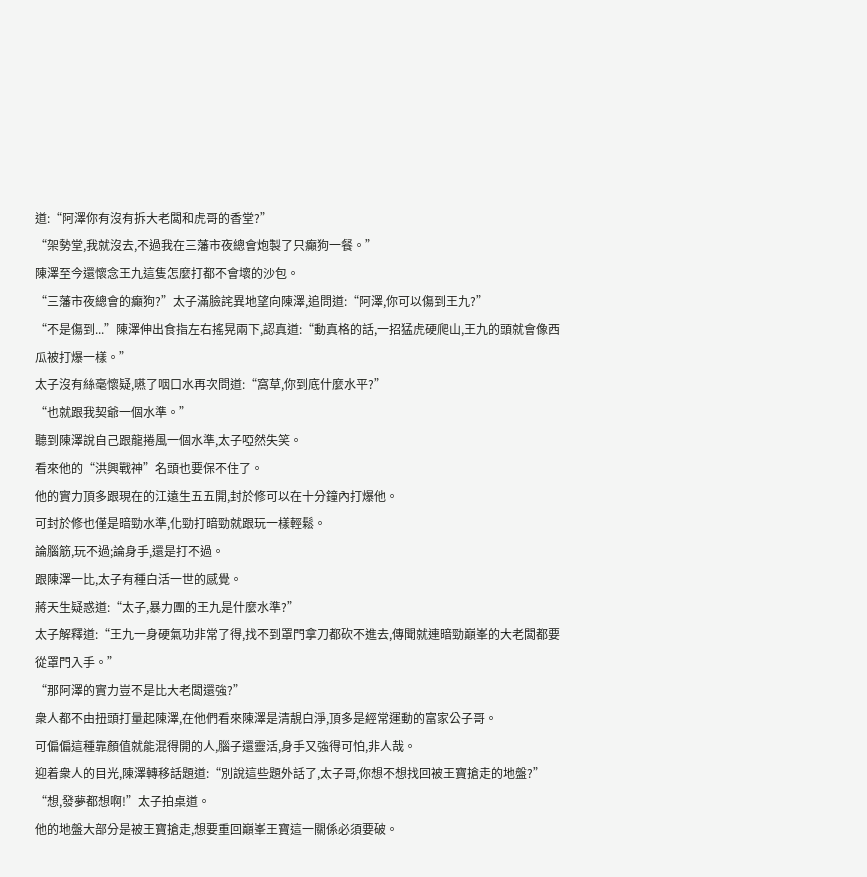道:“阿澤你有沒有拆大老闆和虎哥的香堂?”
“架勢堂,我就沒去,不過我在三藩市夜總會炮製了只癲狗一餐。”
陳澤至今還懷念王九這隻怎麼打都不會壞的沙包。
“三藩市夜總會的癲狗?”太子滿臉詫異地望向陳澤,追問道:“阿澤,你可以傷到王九?”
“不是傷到...”陳澤伸出食指左右搖晃兩下,認真道:“動真格的話,一招猛虎硬爬山,王九的頭就會像西瓜被打爆一樣。”
太子沒有絲毫懷疑,嚥了咽口水再次問道:“窩草,你到底什麼水平?”
“也就跟我契爺一個水準。”
聽到陳澤說自己跟龍捲風一個水準,太子啞然失笑。
看來他的“洪興戰神”名頭也要保不住了。
他的實力頂多跟現在的江遠生五五開,封於修可以在十分鐘內打爆他。
可封於修也僅是暗勁水準,化勁打暗勁就跟玩一樣輕鬆。
論腦筋,玩不過;論身手,還是打不過。
跟陳澤一比,太子有種白活一世的感覺。
蔣天生疑惑道:“太子,暴力團的王九是什麼水準?”
太子解釋道:“王九一身硬氣功非常了得,找不到罩門拿刀都砍不進去,傳聞就連暗勁巔峯的大老闆都要從罩門入手。”
“那阿澤的實力豈不是比大老闆還強?”
衆人都不由扭頭打量起陳澤,在他們看來陳澤是清靚白淨,頂多是經常運動的富家公子哥。
可偏偏這種靠顏值就能混得開的人,腦子還靈活,身手又強得可怕,非人哉。
迎着衆人的目光,陳澤轉移話題道:“別說這些題外話了,太子哥,你想不想找回被王寶搶走的地盤?”
“想,發夢都想啊!”太子拍桌道。
他的地盤大部分是被王寶搶走,想要重回巔峯王寶這一關係必須要破。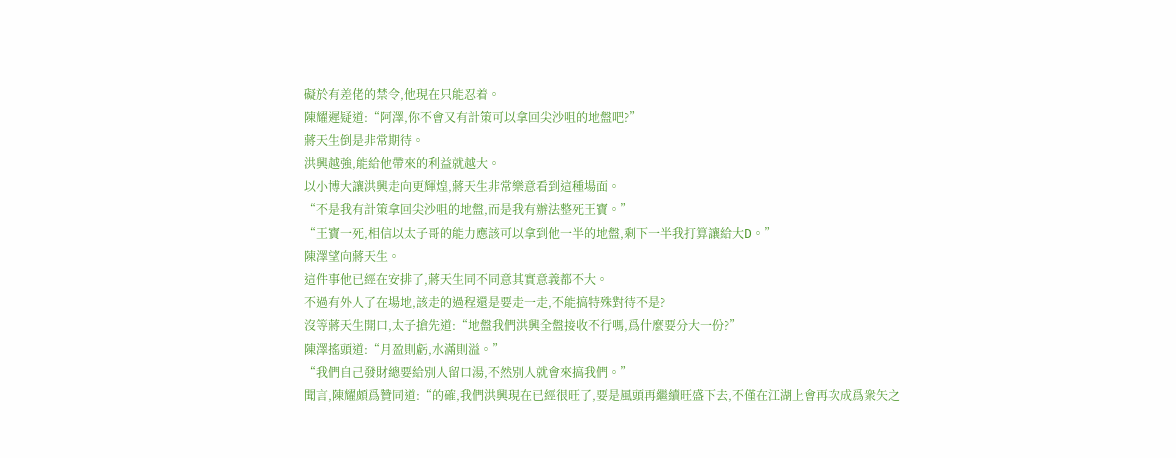礙於有差佬的禁令,他現在只能忍着。
陳耀遲疑道:“阿澤,你不會又有計策可以拿回尖沙咀的地盤吧?”
蔣天生倒是非常期待。
洪興越強,能給他帶來的利益就越大。
以小博大讓洪興走向更輝煌,蔣天生非常樂意看到這種場面。
“不是我有計策拿回尖沙咀的地盤,而是我有辦法整死王寶。”
“王寶一死,相信以太子哥的能力應該可以拿到他一半的地盤,剩下一半我打算讓給大D。”
陳澤望向蔣天生。
這件事他已經在安排了,蔣天生同不同意其實意義都不大。
不過有外人了在場地,該走的過程還是要走一走,不能搞特殊對待不是?
沒等蔣天生開口,太子搶先道:“地盤我們洪興全盤接收不行嗎,爲什麼要分大一份?”
陳澤搖頭道:“月盈則虧,水滿則溢。”
“我們自己發財總要給別人留口湯,不然別人就會來搞我們。”
聞言,陳耀頗爲贊同道:“的確,我們洪興現在已經很旺了,要是風頭再繼續旺盛下去,不僅在江湖上會再次成爲衆矢之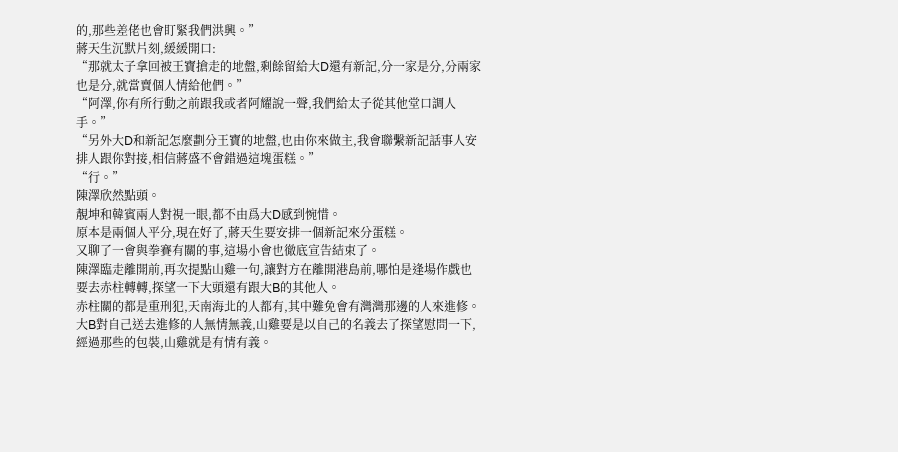的,那些差佬也會盯緊我們洪興。”
蔣天生沉默片刻,緩緩開口:
“那就太子拿回被王寶搶走的地盤,剩餘留給大D還有新記,分一家是分,分兩家也是分,就當賣個人情給他們。”
“阿澤,你有所行動之前跟我或者阿耀說一聲,我們給太子從其他堂口調人手。”
“另外大D和新記怎麼劃分王寶的地盤,也由你來做主,我會聯繫新記話事人安排人跟你對接,相信蔣盛不會錯過這塊蛋糕。”
“行。”
陳澤欣然點頭。
靚坤和韓賓兩人對視一眼,都不由爲大D感到惋惜。
原本是兩個人平分,現在好了,蔣天生要安排一個新記來分蛋糕。
又聊了一會與拳賽有關的事,這場小會也徹底宣告結束了。
陳澤臨走離開前,再次提點山雞一句,讓對方在離開港島前,哪怕是逢場作戲也要去赤柱轉轉,探望一下大頭還有跟大B的其他人。
赤柱關的都是重刑犯,天南海北的人都有,其中難免會有灣灣那邊的人來進修。
大B對自己送去進修的人無情無義,山雞要是以自己的名義去了探望慰問一下,經過那些的包裝,山雞就是有情有義。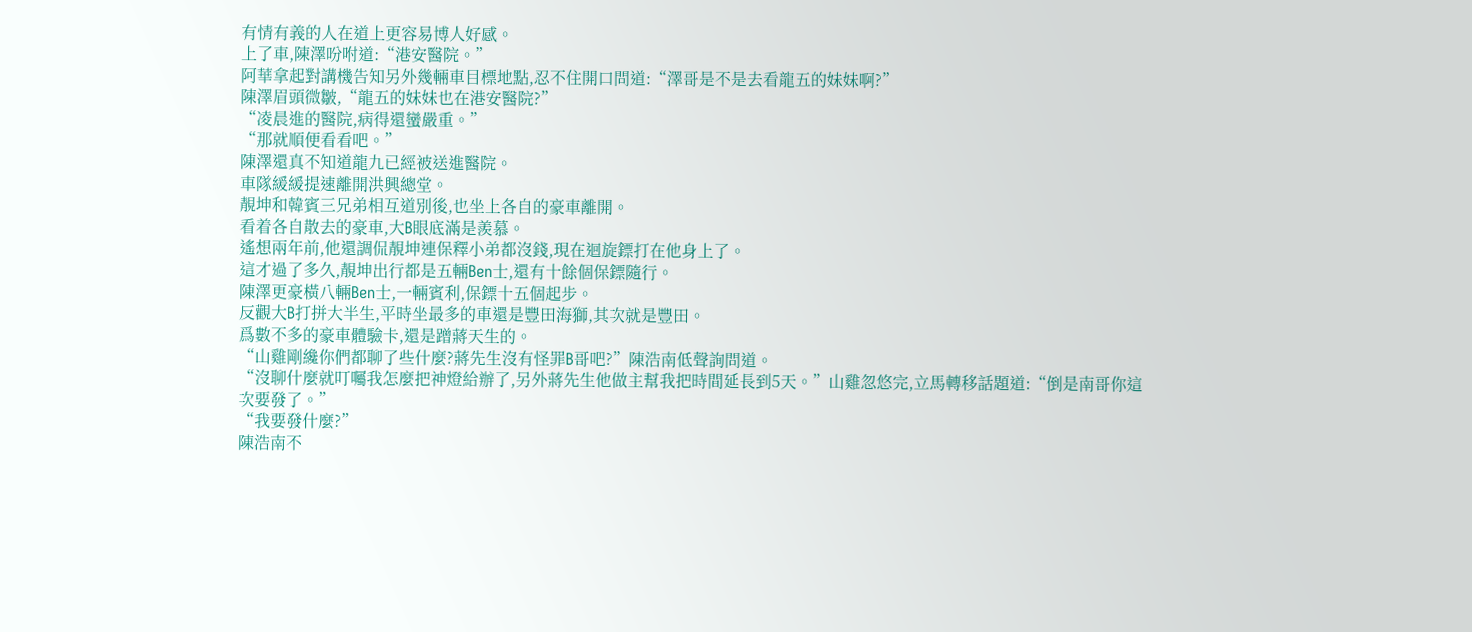有情有義的人在道上更容易博人好感。
上了車,陳澤吩咐道:“港安醫院。”
阿華拿起對講機告知另外幾輛車目標地點,忍不住開口問道:“澤哥是不是去看龍五的妹妹啊?”
陳澤眉頭微皺,“龍五的妹妹也在港安醫院?”
“凌晨進的醫院,病得還蠻嚴重。”
“那就順便看看吧。”
陳澤還真不知道龍九已經被送進醫院。
車隊緩緩提速離開洪興總堂。
靚坤和韓賓三兄弟相互道別後,也坐上各自的豪車離開。
看着各自散去的豪車,大B眼底滿是羨慕。
遙想兩年前,他還調侃靚坤連保釋小弟都沒錢,現在迴旋鏢打在他身上了。
這才過了多久,靚坤出行都是五輛Ben士,還有十餘個保鏢隨行。
陳澤更豪橫八輛Ben士,一輛賓利,保鏢十五個起步。
反觀大B打拼大半生,平時坐最多的車還是豐田海獅,其次就是豐田。
爲數不多的豪車體驗卡,還是蹭蔣天生的。
“山雞剛纔你們都聊了些什麼?蔣先生沒有怪罪B哥吧?”陳浩南低聲詢問道。
“沒聊什麼就叮囑我怎麼把神燈給辦了,另外蔣先生他做主幫我把時間延長到5天。”山雞忽悠完,立馬轉移話題道:“倒是南哥你這次要發了。”
“我要發什麼?”
陳浩南不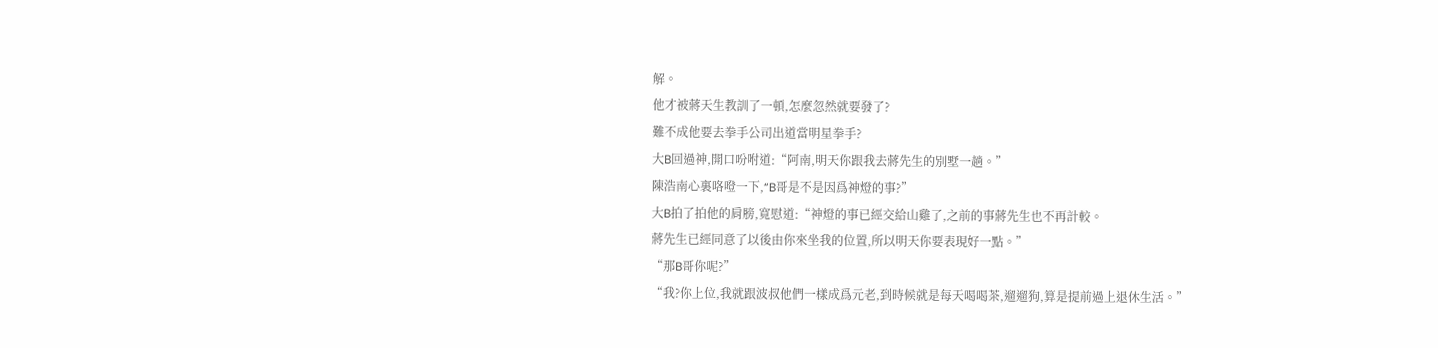解。
他才被蔣天生教訓了一頓,怎麼忽然就要發了?
難不成他要去拳手公司出道當明星拳手?
大B回過神,開口吩咐道:“阿南,明天你跟我去蔣先生的別墅一趟。”
陳浩南心裏咯噔一下,“B哥是不是因爲神燈的事?”
大B拍了拍他的肩膀,寬慰道:“神燈的事已經交給山雞了,之前的事蔣先生也不再計較。
蔣先生已經同意了以後由你來坐我的位置,所以明天你要表現好一點。”
“那B哥你呢?”
“我?你上位,我就跟波叔他們一樣成爲元老,到時候就是每天喝喝茶,遛遛狗,算是提前過上退休生活。”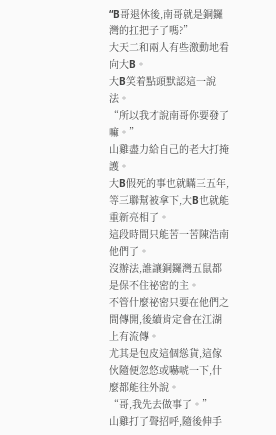“B哥退休後,南哥就是銅鑼灣的扛把子了嗎?”
大天二和兩人有些激動地看向大B。
大B笑着點頭默認這一說法。
“所以我才說南哥你要發了嘛。”
山雞盡力給自己的老大打掩護。
大B假死的事也就瞞三五年,等三聯幫被拿下,大B也就能重新亮相了。
這段時間只能苦一苦陳浩南他們了。
沒辦法,誰讓銅鑼灣五鼠都是保不住祕密的主。
不管什麼祕密只要在他們之間傳開,後續肯定會在江湖上有流傳。
尤其是包皮這個慫貨,這傢伙隨便忽悠或嚇唬一下,什麼都能往外說。
“哥,我先去做事了。”
山雞打了聲招呼,隨後伸手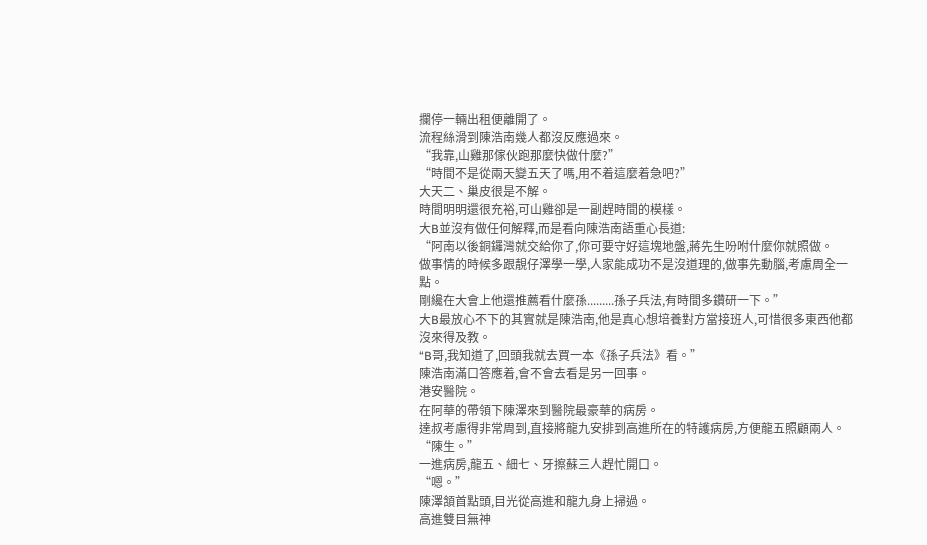攔停一輛出租便離開了。
流程絲滑到陳浩南幾人都沒反應過來。
“我靠,山雞那傢伙跑那麼快做什麼?”
“時間不是從兩天變五天了嗎,用不着這麼着急吧?”
大天二、巢皮很是不解。
時間明明還很充裕,可山雞卻是一副趕時間的模樣。
大B並沒有做任何解釋,而是看向陳浩南語重心長道:
“阿南以後銅鑼灣就交給你了,你可要守好這塊地盤,蔣先生吩咐什麼你就照做。
做事情的時候多跟靚仔澤學一學,人家能成功不是沒道理的,做事先動腦,考慮周全一點。
剛纔在大會上他還推薦看什麼孫.........孫子兵法,有時間多鑽研一下。”
大B最放心不下的其實就是陳浩南,他是真心想培養對方當接班人,可惜很多東西他都沒來得及教。
“B哥,我知道了,回頭我就去買一本《孫子兵法》看。”
陳浩南滿口答應着,會不會去看是另一回事。
港安醫院。
在阿華的帶領下陳澤來到醫院最豪華的病房。
達叔考慮得非常周到,直接將龍九安排到高進所在的特護病房,方便龍五照顧兩人。
“陳生。”
一進病房,龍五、細七、牙擦蘇三人趕忙開口。
“嗯。”
陳澤頷首點頭,目光從高進和龍九身上掃過。
高進雙目無神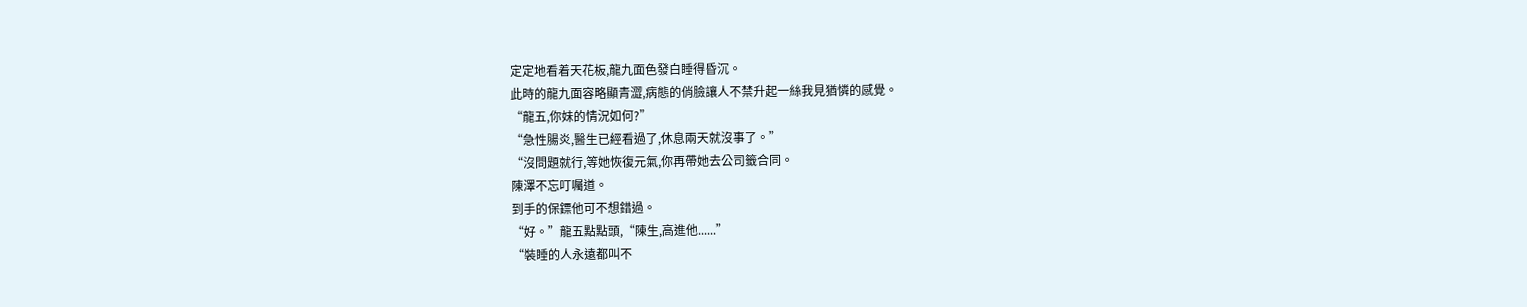定定地看着天花板,龍九面色發白睡得昏沉。
此時的龍九面容略顯青澀,病態的俏臉讓人不禁升起一絲我見猶憐的感覺。
“龍五,你妹的情況如何?”
“急性腸炎,醫生已經看過了,休息兩天就沒事了。”
“沒問題就行,等她恢復元氣,你再帶她去公司籤合同。
陳澤不忘叮囑道。
到手的保鏢他可不想錯過。
“好。”龍五點點頭,“陳生,高進他......”
“裝睡的人永遠都叫不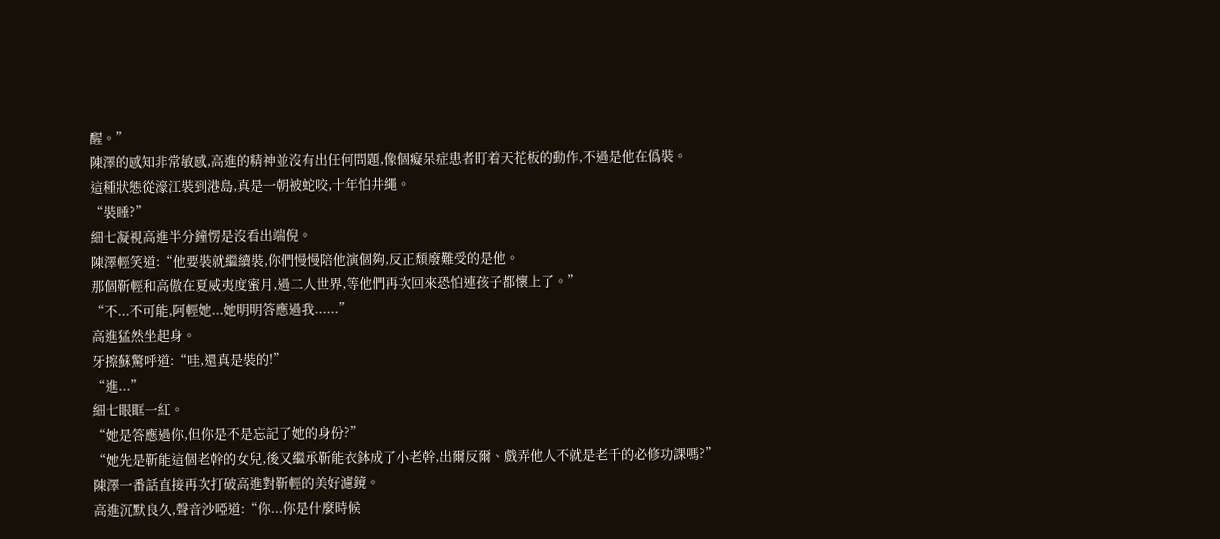醒。”
陳澤的感知非常敏感,高進的精神並沒有出任何問題,像個癡呆症患者盯着天花板的動作,不過是他在僞裝。
這種狀態從濠江裝到港島,真是一朝被蛇咬,十年怕井繩。
“裝睡?”
細七凝視高進半分鐘愣是沒看出端倪。
陳澤輕笑道:“他要裝就繼續裝,你們慢慢陪他演個夠,反正頹廢難受的是他。
那個靳輕和高傲在夏威夷度蜜月,過二人世界,等他們再次回來恐怕連孩子都懷上了。”
“不...不可能,阿輕她...她明明答應過我......”
高進猛然坐起身。
牙擦蘇驚呼道:“哇,還真是裝的!”
“進...”
細七眼眶一紅。
“她是答應過你,但你是不是忘記了她的身份?”
“她先是靳能這個老幹的女兒,後又繼承靳能衣鉢成了小老幹,出爾反爾、戲弄他人不就是老千的必修功課嗎?”
陳澤一番話直接再次打破高進對靳輕的美好濾鏡。
高進沉默良久,聲音沙啞道:“你...你是什麼時候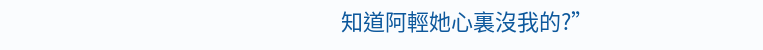知道阿輕她心裏沒我的?”